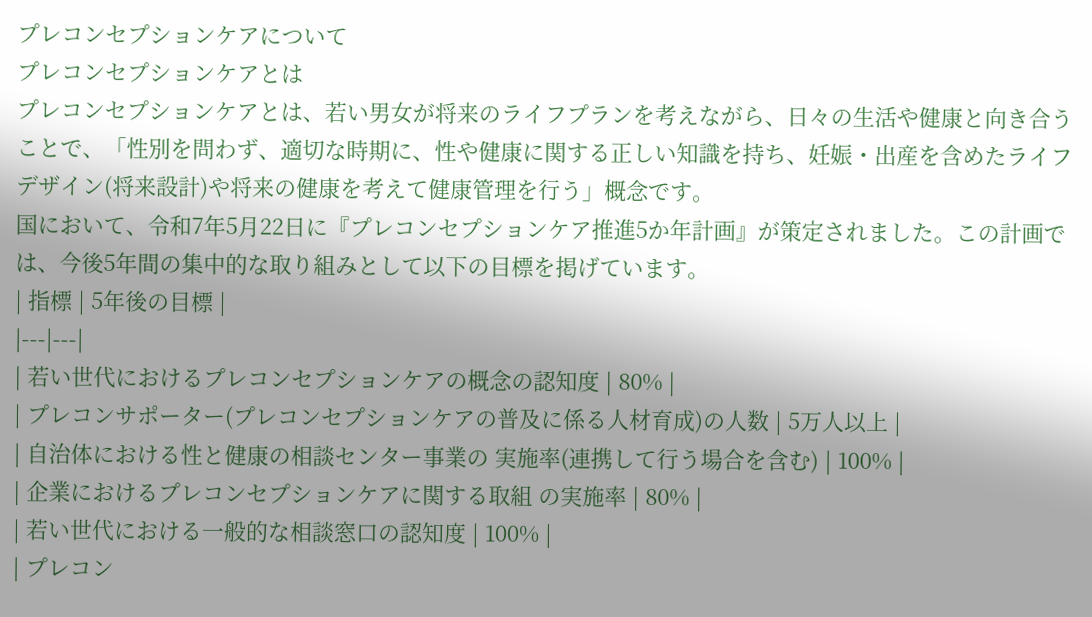プレコンセプションケアについて
プレコンセプションケアとは
プレコンセプションケアとは、若い男女が将来のライフプランを考えながら、日々の生活や健康と向き合うことで、「性別を問わず、適切な時期に、性や健康に関する正しい知識を持ち、妊娠・出産を含めたライフデザイン(将来設計)や将来の健康を考えて健康管理を行う」概念です。
国において、令和7年5月22日に『プレコンセプションケア推進5か年計画』が策定されました。この計画では、今後5年間の集中的な取り組みとして以下の目標を掲げています。
| 指標 | 5年後の目標 |
|---|---|
| 若い世代におけるプレコンセプションケアの概念の認知度 | 80% |
| プレコンサポーター(プレコンセプションケアの普及に係る人材育成)の人数 | 5万人以上 |
| 自治体における性と健康の相談センター事業の 実施率(連携して行う場合を含む) | 100% |
| 企業におけるプレコンセプションケアに関する取組 の実施率 | 80% |
| 若い世代における一般的な相談窓口の認知度 | 100% |
| プレコン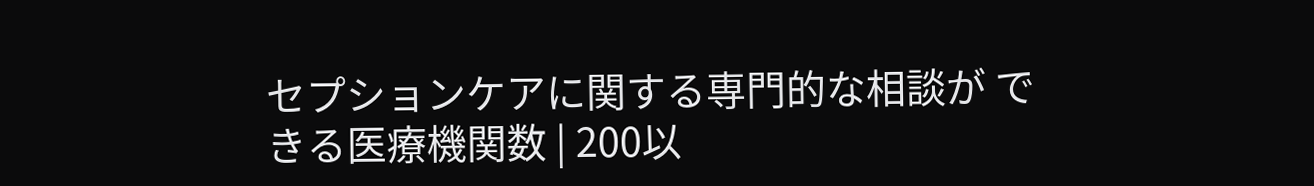セプションケアに関する専門的な相談が できる医療機関数 | 200以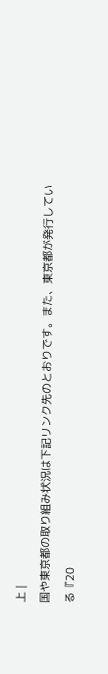上 |
国や東京都の取り組み状況は下記リンク先のとおりです。また、東京都が発行している『20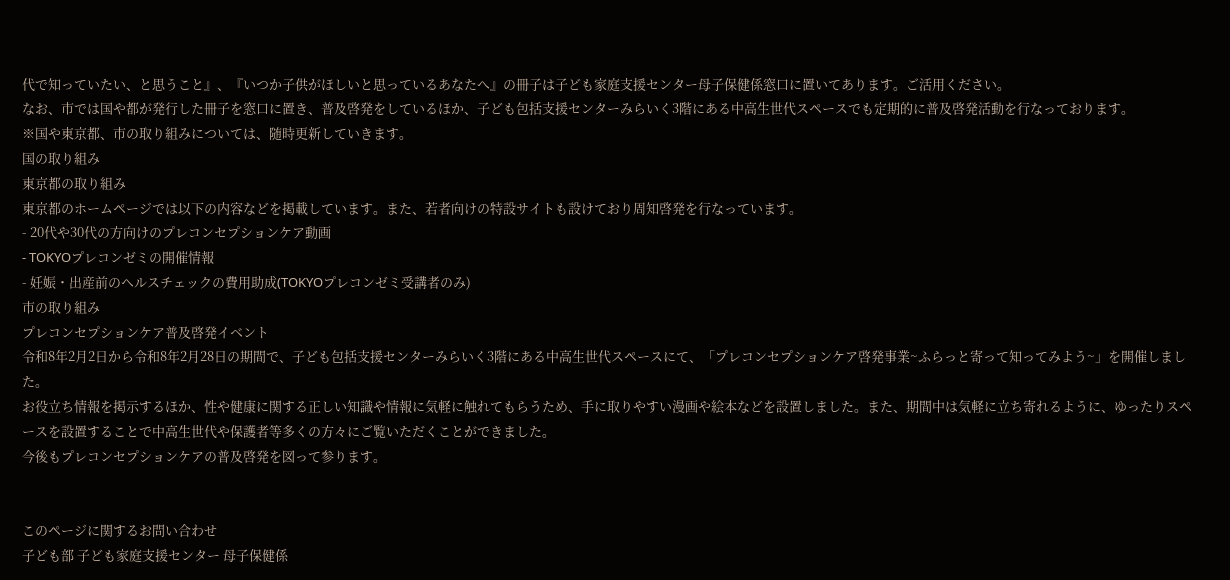代で知っていたい、と思うこと』、『いつか子供がほしいと思っているあなたへ』の冊子は子ども家庭支援センター母子保健係窓口に置いてあります。ご活用ください。
なお、市では国や都が発行した冊子を窓口に置き、普及啓発をしているほか、子ども包括支援センターみらいく3階にある中高生世代スペースでも定期的に普及啓発活動を行なっております。
※国や東京都、市の取り組みについては、随時更新していきます。
国の取り組み
東京都の取り組み
東京都のホームページでは以下の内容などを掲載しています。また、若者向けの特設サイトも設けており周知啓発を行なっています。
- 20代や30代の方向けのプレコンセプションケア動画
- TOKYOプレコンゼミの開催情報
- 妊娠・出産前のヘルスチェックの費用助成(TOKYOプレコンゼミ受講者のみ)
市の取り組み
プレコンセプションケア普及啓発イベント
令和8年2月2日から令和8年2月28日の期間で、子ども包括支援センターみらいく3階にある中高生世代スペースにて、「プレコンセプションケア啓発事業~ふらっと寄って知ってみよう~」を開催しました。
お役立ち情報を掲示するほか、性や健康に関する正しい知識や情報に気軽に触れてもらうため、手に取りやすい漫画や絵本などを設置しました。また、期間中は気軽に立ち寄れるように、ゆったりスペースを設置することで中高生世代や保護者等多くの方々にご覧いただくことができました。
今後もプレコンセプションケアの普及啓発を図って参ります。


このページに関するお問い合わせ
子ども部 子ども家庭支援センター 母子保健係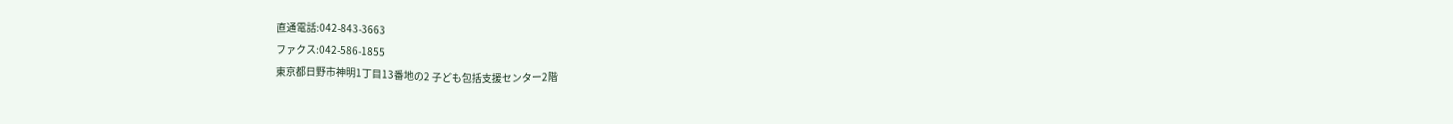直通電話:042-843-3663
ファクス:042-586-1855
東京都日野市神明1丁目13番地の2 子ども包括支援センター2階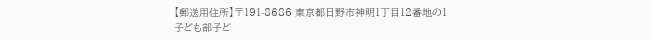【郵送用住所】〒191-8686 東京都日野市神明1丁目12番地の1
子ども部子ど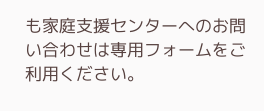も家庭支援センターへのお問い合わせは専用フォームをご利用ください。